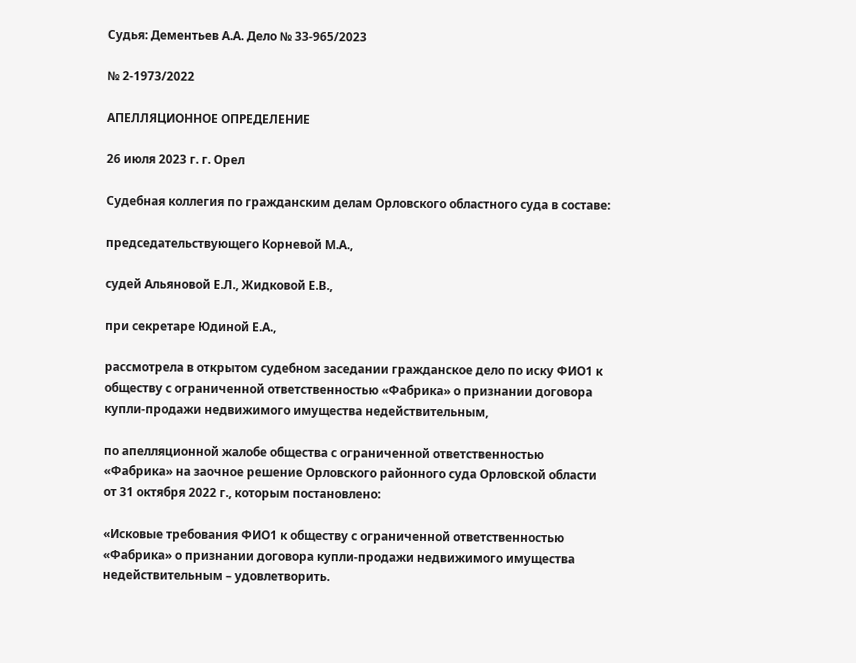Судья: Дементьев А.А. Дело № 33-965/2023

№ 2-1973/2022

АПЕЛЛЯЦИОННОЕ ОПРЕДЕЛЕНИЕ

26 июля 2023 г. г. Орел

Судебная коллегия по гражданским делам Орловского областного суда в составе:

председательствующего Корневой М.А.,

судей Альяновой Е.Л., Жидковой Е.В.,

при секретаре Юдиной Е.А.,

рассмотрела в открытом судебном заседании гражданское дело по иску ФИО1 к обществу с ограниченной ответственностью «Фабрика» о признании договора купли-продажи недвижимого имущества недействительным,

по апелляционной жалобе общества с ограниченной ответственностью «Фабрика» на заочное решение Орловского районного суда Орловской области от 31 октября 2022 г., которым постановлено:

«Исковые требования ФИО1 к обществу с ограниченной ответственностью «Фабрика» о признании договора купли-продажи недвижимого имущества недействительным – удовлетворить.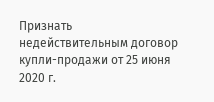Признать недействительным договор купли-продажи от 25 июня 2020 г.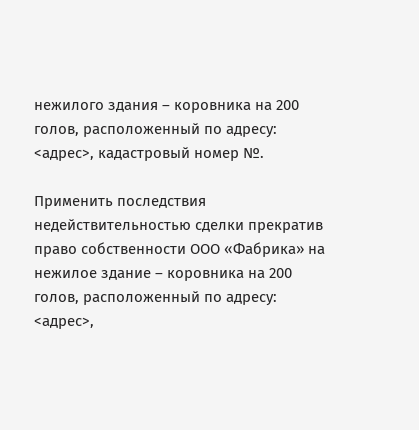нежилого здания – коровника на 200 голов, расположенный по адресу: <адрес>, кадастровый номер №.

Применить последствия недействительностью сделки прекратив право собственности ООО «Фабрика» на нежилое здание – коровника на 200 голов, расположенный по адресу: <адрес>,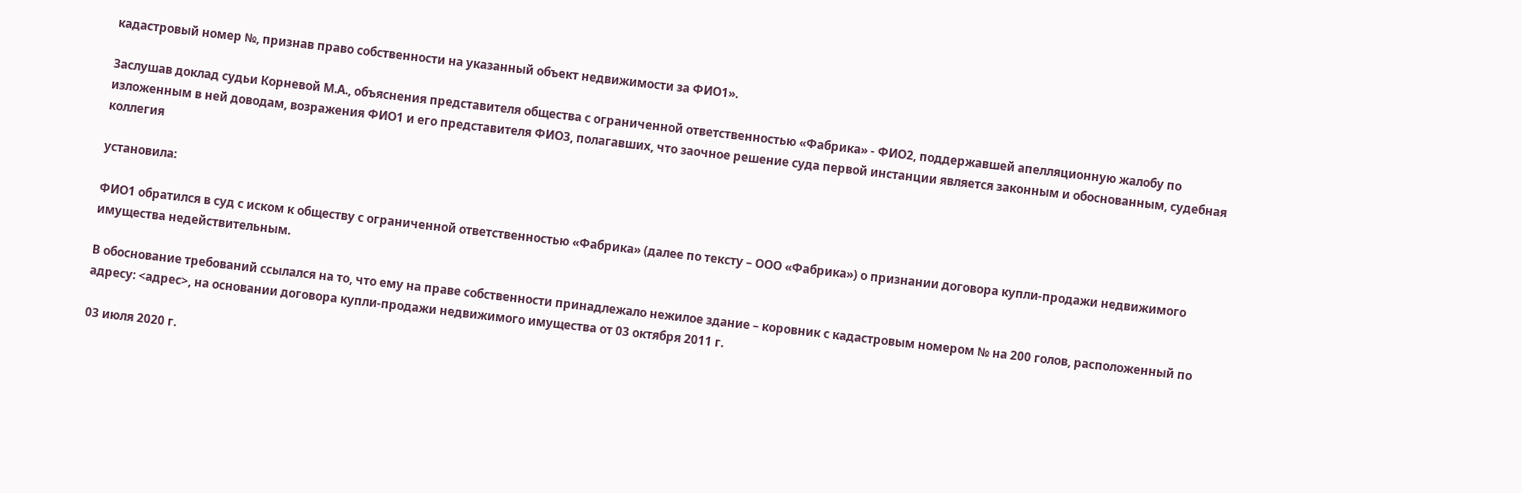кадастровый номер №, признав право собственности на указанный объект недвижимости за ФИО1».

Заслушав доклад судьи Корневой М.А., объяснения представителя общества с ограниченной ответственностью «Фабрика» - ФИО2, поддержавшей апелляционную жалобу по изложенным в ней доводам, возражения ФИО1 и его представителя ФИО3, полагавших, что заочное решение суда первой инстанции является законным и обоснованным, судебная коллегия

установила:

ФИО1 обратился в суд с иском к обществу с ограниченной ответственностью «Фабрика» (далее по тексту – ООО «Фабрика») о признании договора купли-продажи недвижимого имущества недействительным.

В обоснование требований ссылался на то, что ему на праве собственности принадлежало нежилое здание – коровник с кадастровым номером № на 200 голов, расположенный по адресу: <адрес>, на основании договора купли-продажи недвижимого имущества от 03 октября 2011 г.

03 июля 2020 г.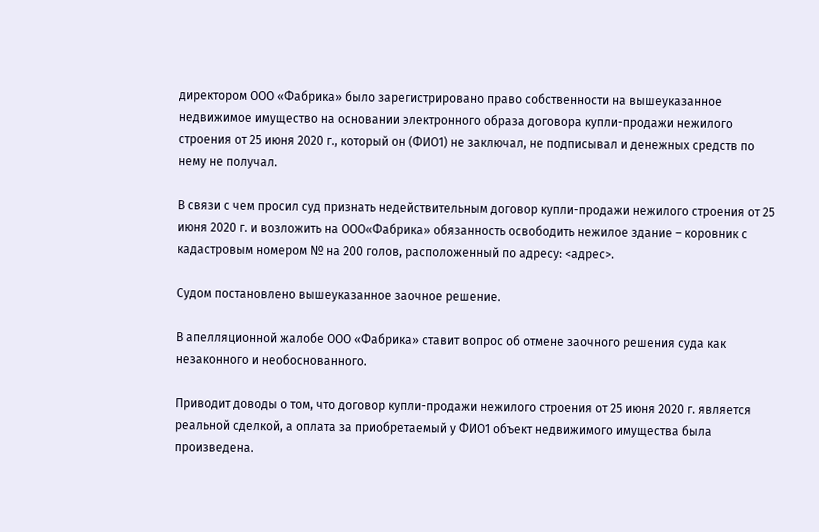директором ООО «Фабрика» было зарегистрировано право собственности на вышеуказанное недвижимое имущество на основании электронного образа договора купли-продажи нежилого строения от 25 июня 2020 г., который он (ФИО1) не заключал, не подписывал и денежных средств по нему не получал.

В связи с чем просил суд признать недействительным договор купли-продажи нежилого строения от 25 июня 2020 г. и возложить на ООО«Фабрика» обязанность освободить нежилое здание – коровник с кадастровым номером № на 200 голов, расположенный по адресу: <адрес>.

Судом постановлено вышеуказанное заочное решение.

В апелляционной жалобе ООО «Фабрика» ставит вопрос об отмене заочного решения суда как незаконного и необоснованного.

Приводит доводы о том, что договор купли-продажи нежилого строения от 25 июня 2020 г. является реальной сделкой, а оплата за приобретаемый у ФИО1 объект недвижимого имущества была произведена.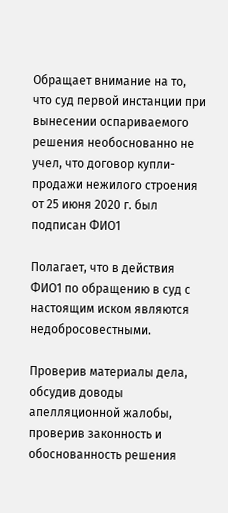Обращает внимание на то, что суд первой инстанции при вынесении оспариваемого решения необоснованно не учел, что договор купли-продажи нежилого строения от 25 июня 2020 г. был подписан ФИО1

Полагает, что в действия ФИО1 по обращению в суд с настоящим иском являются недобросовестными.

Проверив материалы дела, обсудив доводы апелляционной жалобы, проверив законность и обоснованность решения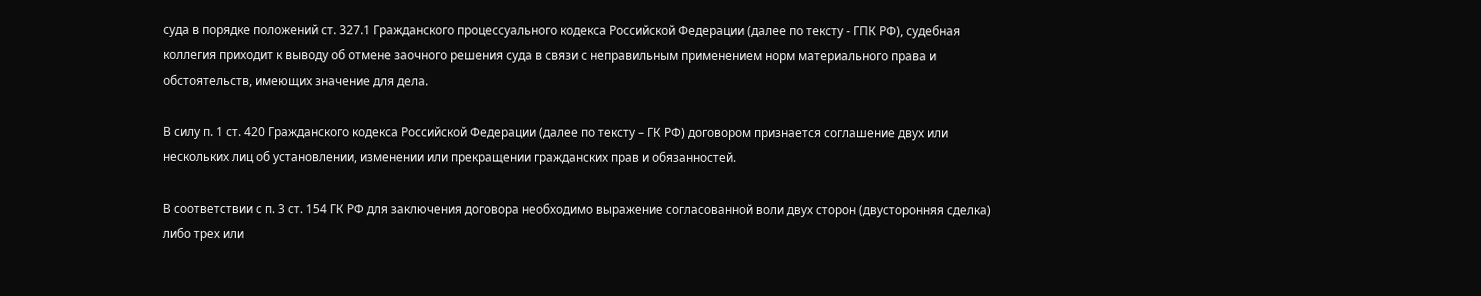суда в порядке положений ст. 327.1 Гражданского процессуального кодекса Российской Федерации (далее по тексту - ГПК РФ), судебная коллегия приходит к выводу об отмене заочного решения суда в связи с неправильным применением норм материального права и обстоятельств, имеющих значение для дела.

В силу п. 1 ст. 420 Гражданского кодекса Российской Федерации (далее по тексту – ГК РФ) договором признается соглашение двух или нескольких лиц об установлении, изменении или прекращении гражданских прав и обязанностей.

В соответствии с п. 3 ст. 154 ГК РФ для заключения договора необходимо выражение согласованной воли двух сторон (двусторонняя сделка) либо трех или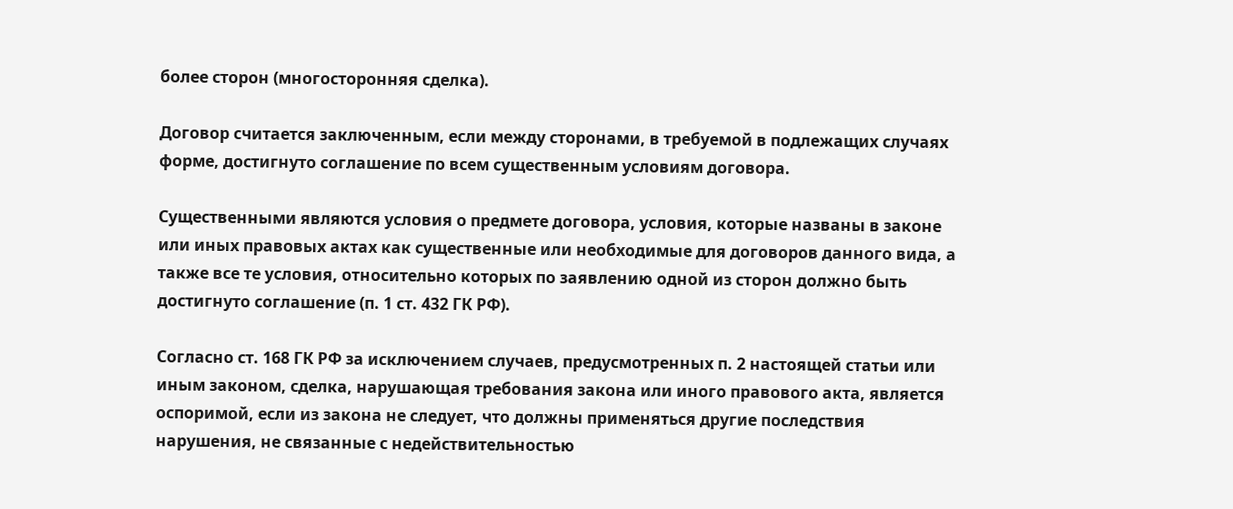более сторон (многосторонняя сделка).

Договор считается заключенным, если между сторонами, в требуемой в подлежащих случаях форме, достигнуто соглашение по всем существенным условиям договора.

Существенными являются условия о предмете договора, условия, которые названы в законе или иных правовых актах как существенные или необходимые для договоров данного вида, а также все те условия, относительно которых по заявлению одной из сторон должно быть достигнуто соглашение (п. 1 ст. 432 ГК РФ).

Согласно ст. 168 ГК РФ за исключением случаев, предусмотренных п. 2 настоящей статьи или иным законом, сделка, нарушающая требования закона или иного правового акта, является оспоримой, если из закона не следует, что должны применяться другие последствия нарушения, не связанные с недействительностью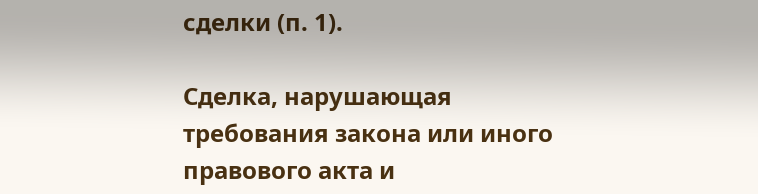сделки (п. 1).

Сделка, нарушающая требования закона или иного правового акта и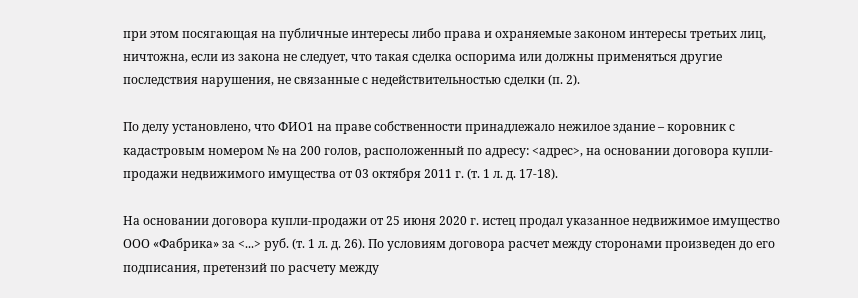при этом посягающая на публичные интересы либо права и охраняемые законом интересы третьих лиц, ничтожна, если из закона не следует, что такая сделка оспорима или должны применяться другие последствия нарушения, не связанные с недействительностью сделки (п. 2).

По делу установлено, что ФИО1 на праве собственности принадлежало нежилое здание – коровник с кадастровым номером № на 200 голов, расположенный по адресу: <адрес>, на основании договора купли-продажи недвижимого имущества от 03 октября 2011 г. (т. 1 л. д. 17-18).

На основании договора купли-продажи от 25 июня 2020 г. истец продал указанное недвижимое имущество ООО «Фабрика» за <...> руб. (т. 1 л. д. 26). По условиям договора расчет между сторонами произведен до его подписания, претензий по расчету между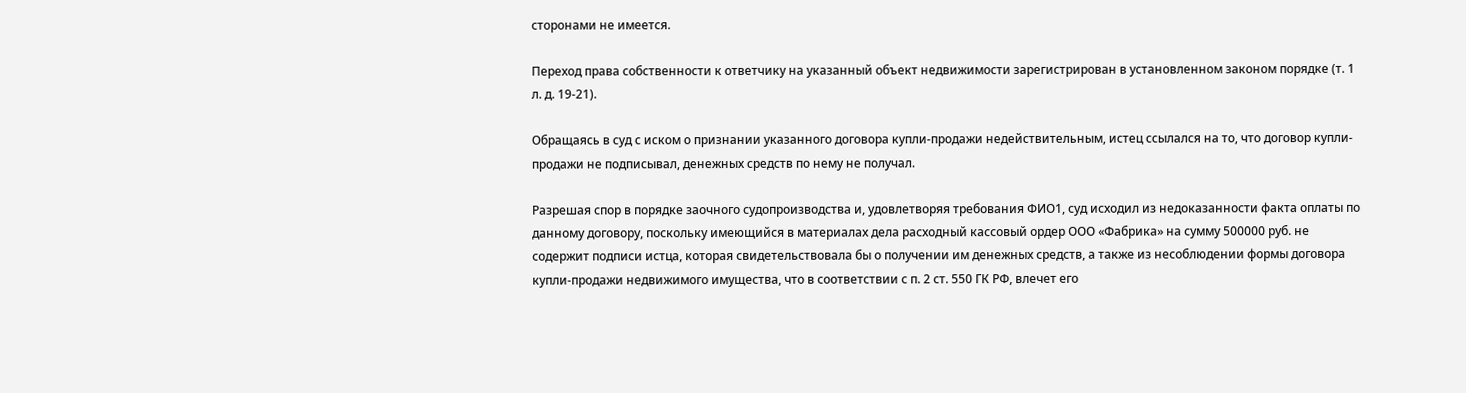сторонами не имеется.

Переход права собственности к ответчику на указанный объект недвижимости зарегистрирован в установленном законом порядке (т. 1 л. д. 19-21).

Обращаясь в суд с иском о признании указанного договора купли-продажи недействительным, истец ссылался на то, что договор купли-продажи не подписывал, денежных средств по нему не получал.

Разрешая спор в порядке заочного судопроизводства и, удовлетворяя требования ФИО1, суд исходил из недоказанности факта оплаты по данному договору, поскольку имеющийся в материалах дела расходный кассовый ордер ООО «Фабрика» на сумму 500000 руб. не содержит подписи истца, которая свидетельствовала бы о получении им денежных средств, а также из несоблюдении формы договора купли-продажи недвижимого имущества, что в соответствии с п. 2 ст. 550 ГК РФ, влечет его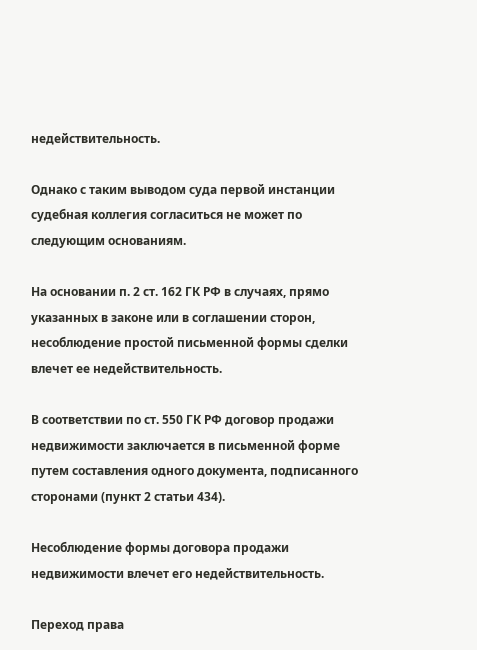недействительность.

Однако с таким выводом суда первой инстанции судебная коллегия согласиться не может по следующим основаниям.

На основании п. 2 ст. 162 ГК РФ в случаях, прямо указанных в законе или в соглашении сторон, несоблюдение простой письменной формы сделки влечет ее недействительность.

В соответствии по ст. 550 ГК РФ договор продажи недвижимости заключается в письменной форме путем составления одного документа, подписанного сторонами (пункт 2 статьи 434).

Несоблюдение формы договора продажи недвижимости влечет его недействительность.

Переход права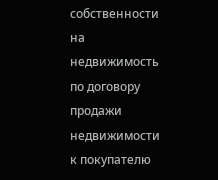собственности на недвижимость по договору продажи недвижимости к покупателю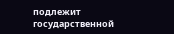подлежит государственной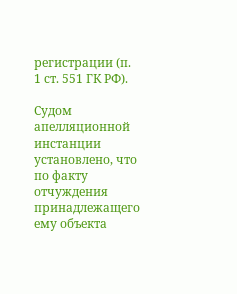регистрации (п. 1 ст. 551 ГК РФ).

Судом апелляционной инстанции установлено, что по факту отчуждения принадлежащего ему объекта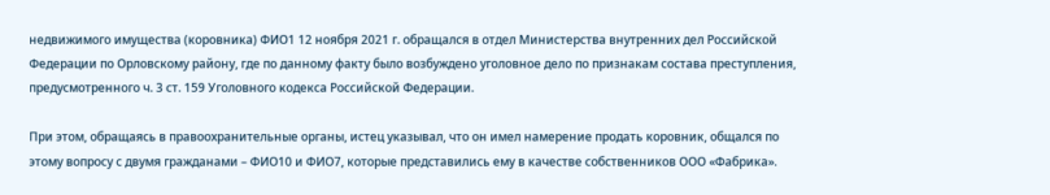недвижимого имущества (коровника) ФИО1 12 ноября 2021 г. обращался в отдел Министерства внутренних дел Российской Федерации по Орловскому району, где по данному факту было возбуждено уголовное дело по признакам состава преступления, предусмотренного ч. 3 ст. 159 Уголовного кодекса Российской Федерации.

При этом, обращаясь в правоохранительные органы, истец указывал, что он имел намерение продать коровник, общался по этому вопросу с двумя гражданами – ФИО10 и ФИО7, которые представились ему в качестве собственников ООО «Фабрика».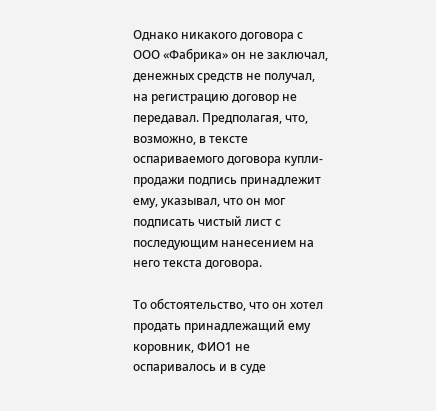Однако никакого договора с ООО «Фабрика» он не заключал, денежных средств не получал, на регистрацию договор не передавал. Предполагая, что, возможно, в тексте оспариваемого договора купли-продажи подпись принадлежит ему, указывал, что он мог подписать чистый лист с последующим нанесением на него текста договора.

То обстоятельство, что он хотел продать принадлежащий ему коровник, ФИО1 не оспаривалось и в суде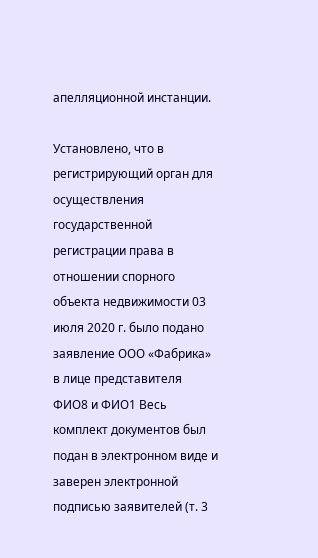апелляционной инстанции.

Установлено, что в регистрирующий орган для осуществления государственной регистрации права в отношении спорного объекта недвижимости 03 июля 2020 г. было подано заявление ООО «Фабрика» в лице представителя ФИО8 и ФИО1 Весь комплект документов был подан в электронном виде и заверен электронной подписью заявителей (т. 3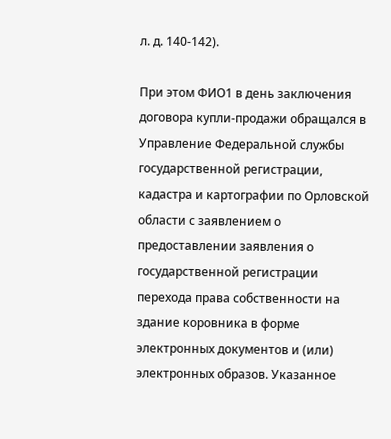л. д. 140-142).

При этом ФИО1 в день заключения договора купли-продажи обращался в Управление Федеральной службы государственной регистрации, кадастра и картографии по Орловской области с заявлением о предоставлении заявления о государственной регистрации перехода права собственности на здание коровника в форме электронных документов и (или) электронных образов. Указанное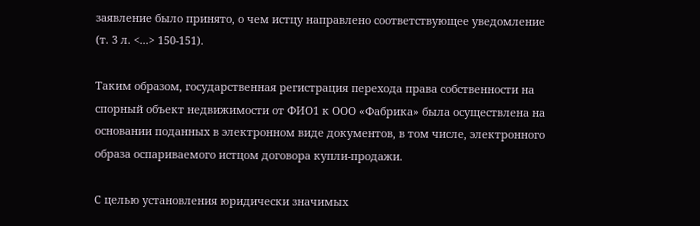заявление было принято, о чем истцу направлено соответствующее уведомление (т. 3 л. <...> 150-151).

Таким образом, государственная регистрация перехода права собственности на спорный объект недвижимости от ФИО1 к ООО «Фабрика» была осуществлена на основании поданных в электронном виде документов, в том числе, электронного образа оспариваемого истцом договора купли-продажи.

С целью установления юридически значимых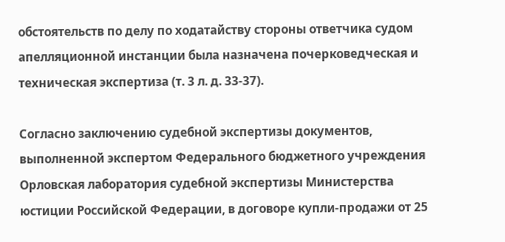обстоятельств по делу по ходатайству стороны ответчика судом апелляционной инстанции была назначена почерковедческая и техническая экспертиза (т. 3 л. д. 33-37).

Согласно заключению судебной экспертизы документов, выполненной экспертом Федерального бюджетного учреждения Орловская лаборатория судебной экспертизы Министерства юстиции Российской Федерации, в договоре купли-продажи от 25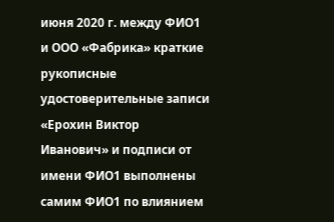июня 2020 г. между ФИО1 и ООО «Фабрика» краткие рукописные удостоверительные записи «Ерохин Виктор Иванович» и подписи от имени ФИО1 выполнены самим ФИО1 по влиянием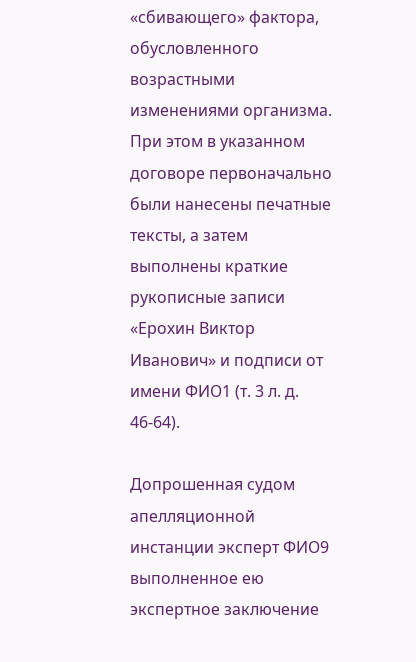«сбивающего» фактора, обусловленного возрастными изменениями организма. При этом в указанном договоре первоначально были нанесены печатные тексты, а затем выполнены краткие рукописные записи «Ерохин Виктор Иванович» и подписи от имени ФИО1 (т. 3 л. д. 46-64).

Допрошенная судом апелляционной инстанции эксперт ФИО9 выполненное ею экспертное заключение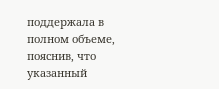поддержала в полном объеме, пояснив, что указанный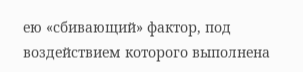ею «сбивающий» фактор, под воздействием которого выполнена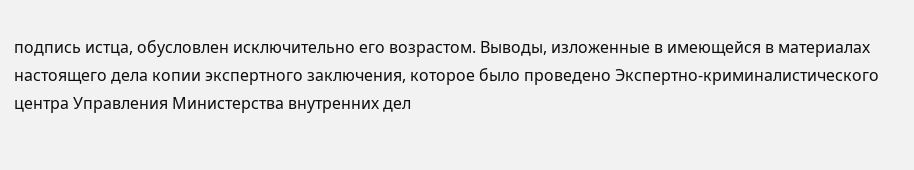подпись истца, обусловлен исключительно его возрастом. Выводы, изложенные в имеющейся в материалах настоящего дела копии экспертного заключения, которое было проведено Экспертно-криминалистического центра Управления Министерства внутренних дел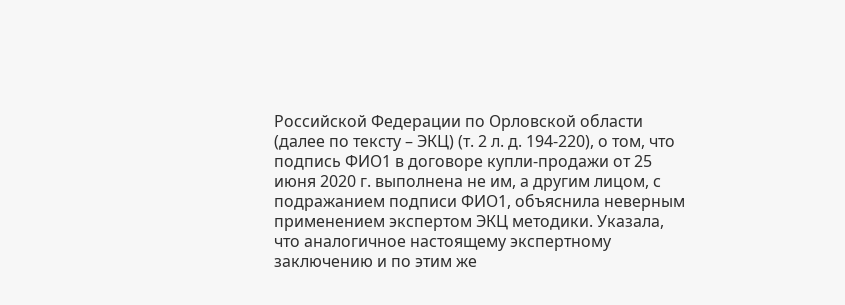Российской Федерации по Орловской области (далее по тексту – ЭКЦ) (т. 2 л. д. 194-220), о том, что подпись ФИО1 в договоре купли-продажи от 25 июня 2020 г. выполнена не им, а другим лицом, с подражанием подписи ФИО1, объяснила неверным применением экспертом ЭКЦ методики. Указала, что аналогичное настоящему экспертному заключению и по этим же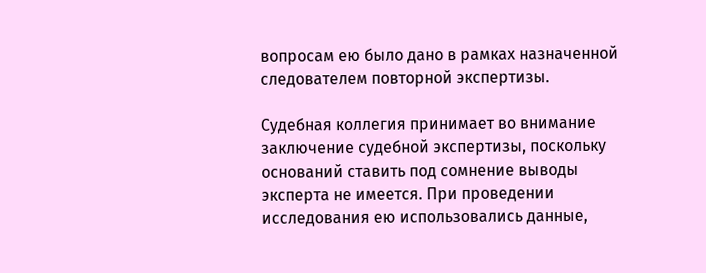вопросам ею было дано в рамках назначенной следователем повторной экспертизы.

Судебная коллегия принимает во внимание заключение судебной экспертизы, поскольку оснований ставить под сомнение выводы эксперта не имеется. При проведении исследования ею использовались данные,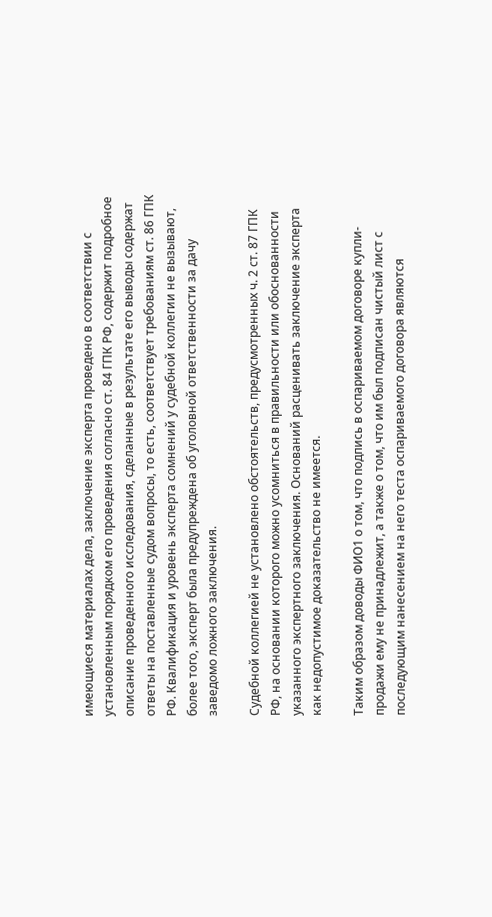имеющиеся материалах дела, заключение эксперта проведено в соответствии с установленным порядком его проведения согласно ст. 84 ГПК РФ, содержит подробное описание проведенного исследования, сделанные в результате его выводы содержат ответы на поставленные судом вопросы, то есть, соответствует требованиям ст. 86 ГПК РФ. Квалификация и уровень эксперта сомнений у судебной коллегии не вызывают, более того, эксперт была предупреждена об уголовной ответственности за дачу заведомо ложного заключения.

Судебной коллегией не установлено обстоятельств, предусмотренных ч. 2 ст. 87 ГПК РФ, на основании которого можно усомниться в правильности или обоснованности указанного экспертного заключения. Оснований расценивать заключение эксперта как недопустимое доказательство не имеется.

Таким образом доводы ФИО1 о том, что подпись в оспариваемом договоре купли-продажи ему не принадлежит, а также о том, что им был подписан чистый лист с последующим нанесением на него теста оспариваемого договора являются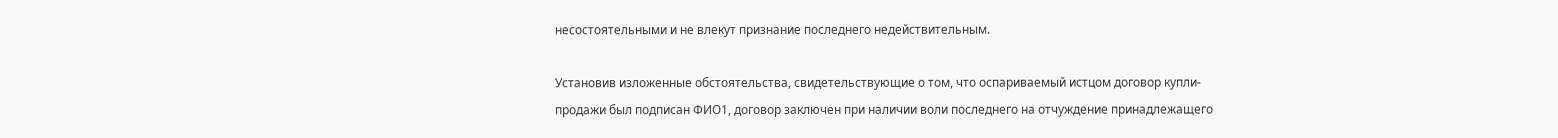несостоятельными и не влекут признание последнего недействительным.

Установив изложенные обстоятельства, свидетельствующие о том, что оспариваемый истцом договор купли-продажи был подписан ФИО1, договор заключен при наличии воли последнего на отчуждение принадлежащего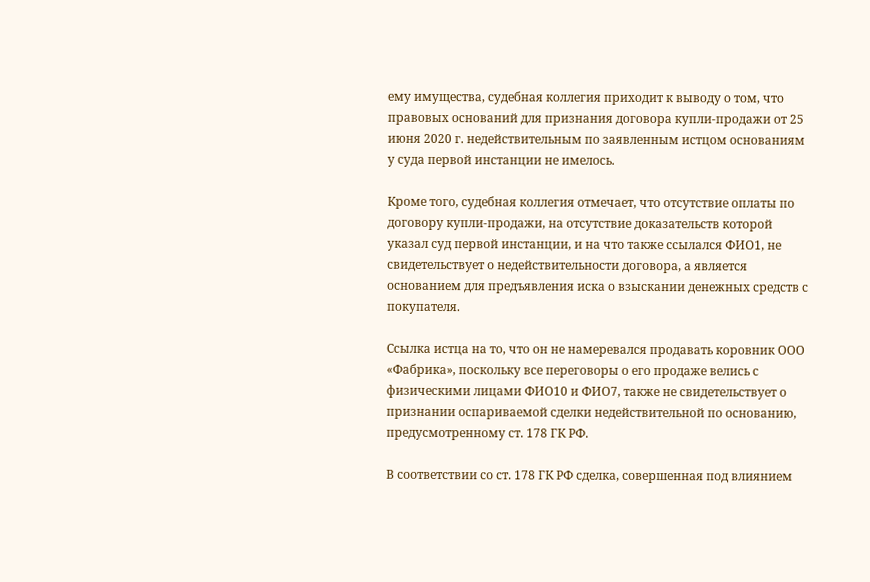ему имущества, судебная коллегия приходит к выводу о том, что правовых оснований для признания договора купли-продажи от 25 июня 2020 г. недействительным по заявленным истцом основаниям у суда первой инстанции не имелось.

Кроме того, судебная коллегия отмечает, что отсутствие оплаты по договору купли-продажи, на отсутствие доказательств которой указал суд первой инстанции, и на что также ссылался ФИО1, не свидетельствует о недействительности договора, а является основанием для предъявления иска о взыскании денежных средств с покупателя.

Ссылка истца на то, что он не намеревался продавать коровник ООО «Фабрика», поскольку все переговоры о его продаже велись с физическими лицами ФИО10 и ФИО7, также не свидетельствует о признании оспариваемой сделки недействительной по основанию, предусмотренному ст. 178 ГК РФ.

В соответствии со ст. 178 ГК РФ сделка, совершенная под влиянием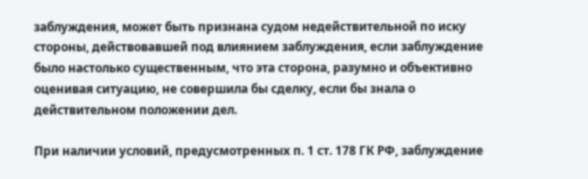заблуждения, может быть признана судом недействительной по иску стороны, действовавшей под влиянием заблуждения, если заблуждение было настолько существенным, что эта сторона, разумно и объективно оценивая ситуацию, не совершила бы сделку, если бы знала о действительном положении дел.

При наличии условий, предусмотренных п. 1 ст. 178 ГК РФ, заблуждение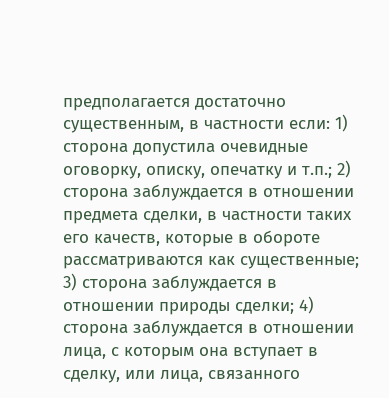предполагается достаточно существенным, в частности если: 1) сторона допустила очевидные оговорку, описку, опечатку и т.п.; 2) сторона заблуждается в отношении предмета сделки, в частности таких его качеств, которые в обороте рассматриваются как существенные; 3) сторона заблуждается в отношении природы сделки; 4) сторона заблуждается в отношении лица, с которым она вступает в сделку, или лица, связанного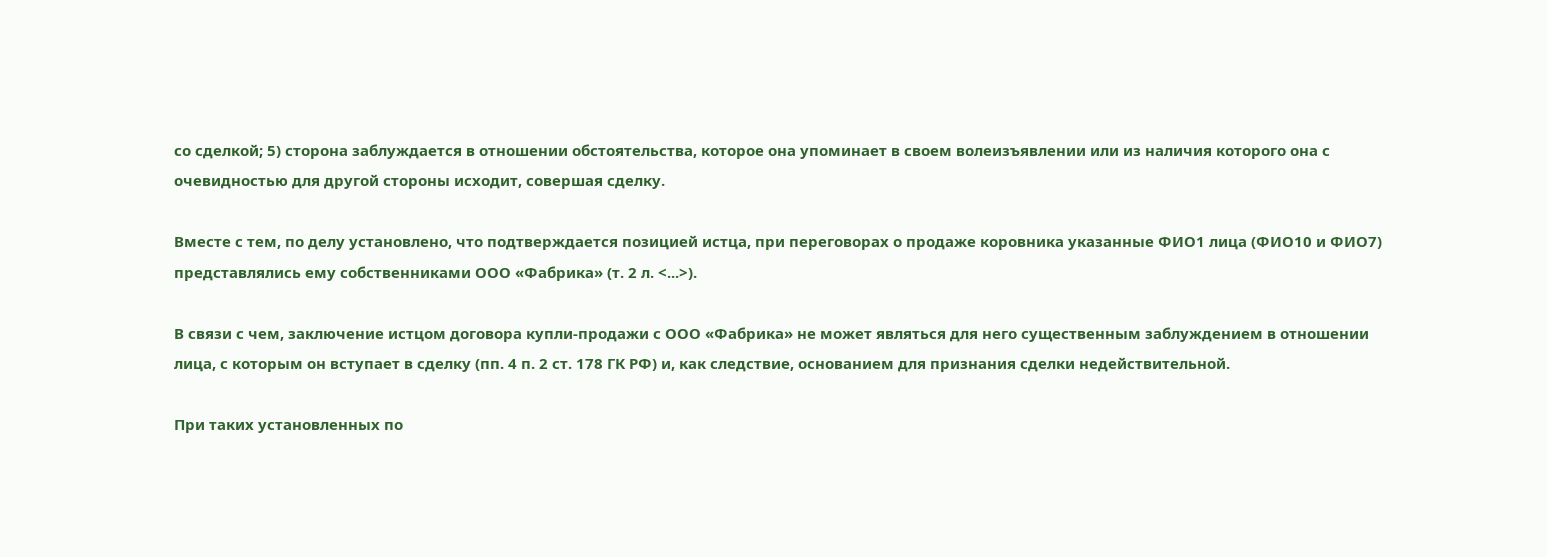со сделкой; 5) сторона заблуждается в отношении обстоятельства, которое она упоминает в своем волеизъявлении или из наличия которого она с очевидностью для другой стороны исходит, совершая сделку.

Вместе с тем, по делу установлено, что подтверждается позицией истца, при переговорах о продаже коровника указанные ФИО1 лица (ФИО10 и ФИО7) представлялись ему собственниками ООО «Фабрика» (т. 2 л. <...>).

В связи с чем, заключение истцом договора купли-продажи с ООО «Фабрика» не может являться для него существенным заблуждением в отношении лица, с которым он вступает в сделку (пп. 4 п. 2 ст. 178 ГК РФ) и, как следствие, основанием для признания сделки недействительной.

При таких установленных по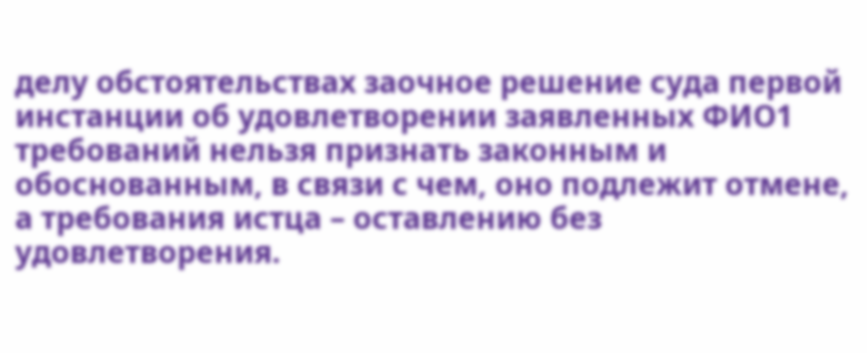делу обстоятельствах заочное решение суда первой инстанции об удовлетворении заявленных ФИО1 требований нельзя признать законным и обоснованным, в связи с чем, оно подлежит отмене, а требования истца – оставлению без удовлетворения.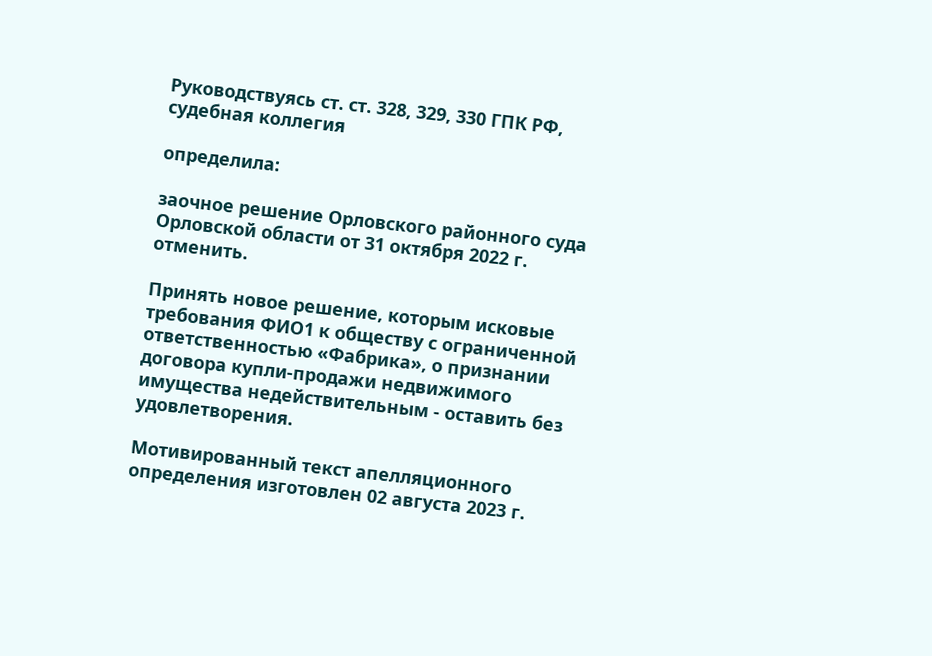Руководствуясь ст. ст. 328, 329, 330 ГПК РФ, судебная коллегия

определила:

заочное решение Орловского районного суда Орловской области от 31 октября 2022 г. отменить.

Принять новое решение, которым исковые требования ФИО1 к обществу с ограниченной ответственностью «Фабрика», о признании договора купли-продажи недвижимого имущества недействительным - оставить без удовлетворения.

Мотивированный текст апелляционного определения изготовлен 02 августа 2023 г.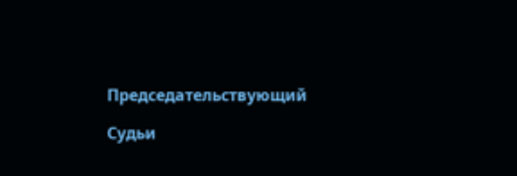Председательствующий

Судьи